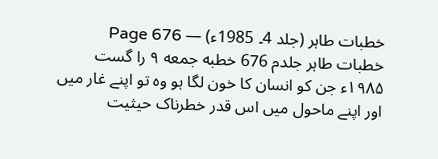خطبات طاہر (جلد 4۔ 1985ء) — Page 676
خطبات طاہر جلدم 676 خطبه جمعه ۹ را گست ۱۹۸۵ء جن کو انسان کا خون لگا ہو وہ تو اپنے غار میں اور اپنے ماحول میں اس قدر خطرناک حیثیت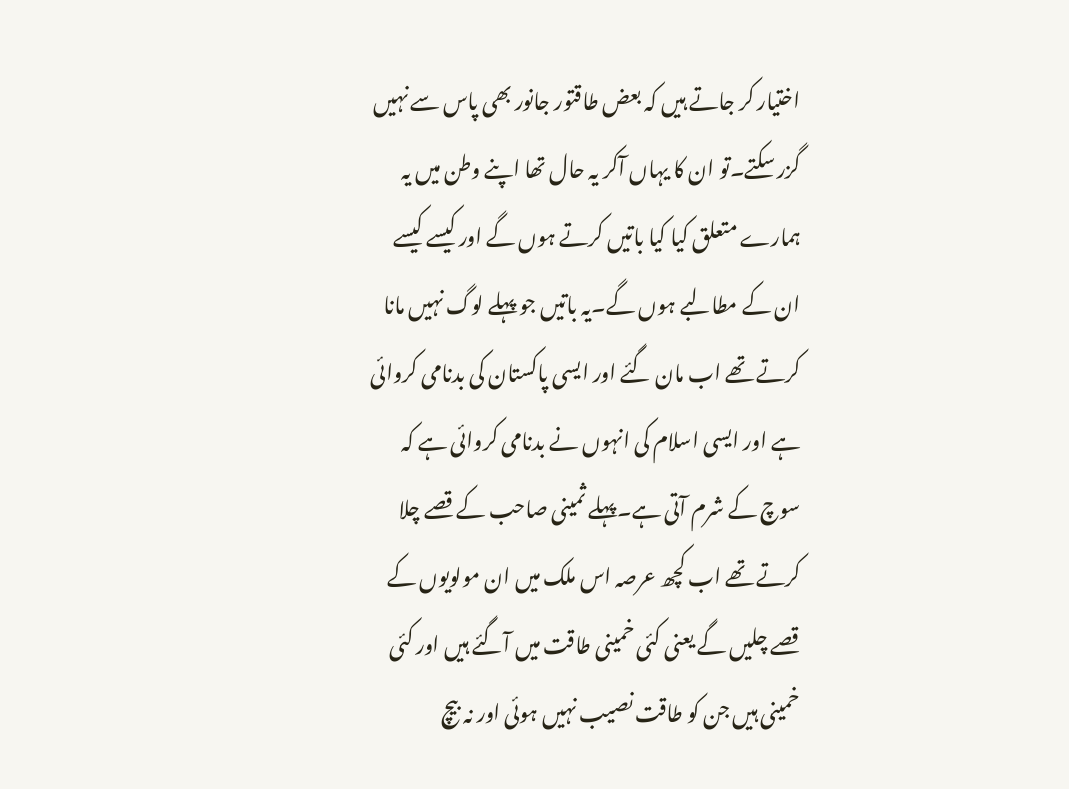اختیار کر جاتے ہیں کہ بعض طاقتور جانور بھی پاس سے نہیں گزر سکتے۔تو ان کا یہاں آکر یہ حال تھا اپنے وطن میں یہ ہمارے متعلق کیا کیا باتیں کرتے ہوں گے اور کیسے کیسے ان کے مطالبے ہوں گے۔یہ باتیں جو پہلے لوگ نہیں مانا کرتے تھے اب مان گئے اور ایسی پاکستان کی بدنامی کروائی ہے اور ایسی اسلام کی انہوں نے بدنامی کروائی ہے کہ سوچ کے شرم آتی ہے۔پہلے ثمینی صاحب کے قصے چلا کرتے تھے اب کچھ عرصہ اس ملک میں ان مولویوں کے قصے چلیں گے یعنی کئی خمینی طاقت میں آگئے ہیں اور کئی خمینی ہیں جن کو طاقت نصیب نہیں ہوئی اور نہ بیچ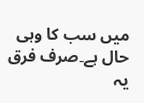میں سب کا وہی حال ہے۔صرف فرق یہ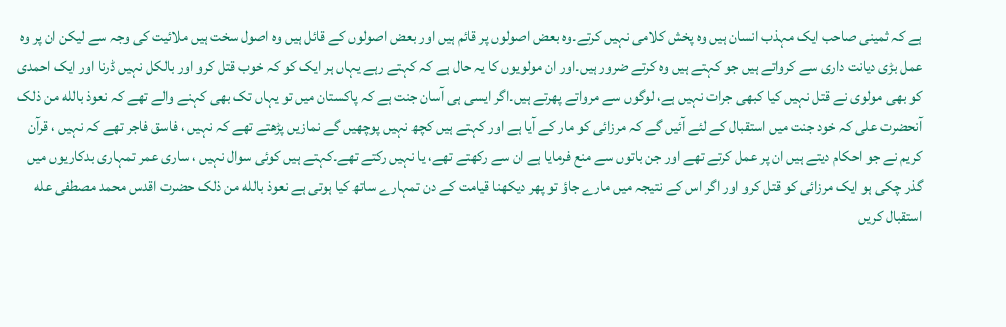ہے کہ ثمینی صاحب ایک مہذب انسان ہیں وہ پخش کلامی نہیں کرتے۔وہ بعض اصولوں پر قائم ہیں اور بعض اصولوں کے قائل ہیں وہ اصول سخت ہیں ملائیت کی وجہ سے لیکن ان پر وہ عمل بڑی دیانت داری سے کرواتے ہیں جو کہتے ہیں وہ کرتے ضرور ہیں۔اور ان مولویوں کا یہ حال ہے کہ کہتے رہے یہاں ہر ایک کو کہ خوب قتل کرو اور بالکل نہیں ڈرنا اور ایک احمدی کو بھی مولوی نے قتل نہیں کیا کبھی جرات نہیں ہے، لوگوں سے مرواتے پھرتے ہیں۔اگر ایسی ہی آسان جنت ہے کہ پاکستان میں تو یہاں تک بھی کہنے والے تھے کہ نعوذ بالله من ذلک آنحضرت علی کہ خود جنت میں استقبال کے لئے آئیں گے کہ مرزائی کو مار کے آیا ہے اور کہتے ہیں کچھ نہیں پوچھیں گے نمازیں پڑھتے تھے کہ نہیں ، فاسق فاجر تھے کہ نہیں ، قرآن کریم نے جو احکام دیتے ہیں ان پر عمل کرتے تھے اور جن باتوں سے منع فرمایا ہے ان سے رکھتے تھے، یا نہیں رکتے تھے۔کہتے ہیں کوئی سوال نہیں ، ساری عمر تمہاری بدکاریوں میں گذر چکی ہو ایک مرزائی کو قتل کرو اور اگر اس کے نتیجہ میں مارے جاؤ تو پھر دیکھنا قیامت کے دن تمہارے ساتھ کیا ہوتی ہے نعوذ بالله من ذلک حضرت اقدس محمد مصطفی عله استقبال کریں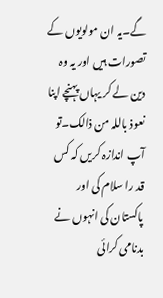گے۔یہ ان مولویوں کے تصورات ہیں اور یہ وہ دین لے کر یہاں پہنچے اپنا نعوذ باللہ من ذالک۔تو آپ اندازہ کریں کہ کس قد را سلام کی اور پاکستان کی انہوں نے بدنامی کرائی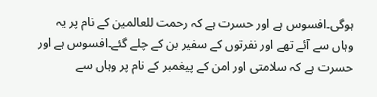ہوگی۔افسوس ہے اور حسرت ہے کہ رحمت للعالمین کے نام پر یہ وہاں سے آئے تھے اور نفرتوں کے سفیر بن کے چلے گئے۔افسوس ہے اور حسرت ہے کہ سلامتی اور امن کے پیغمبر کے نام پر وہاں سے